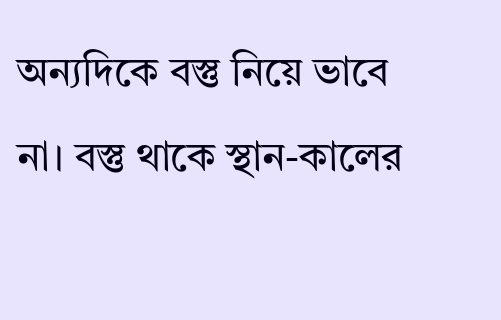অন্যদিকে বস্তু নিয়ে ভাবে না। বস্তু থাকে স্থান-কালের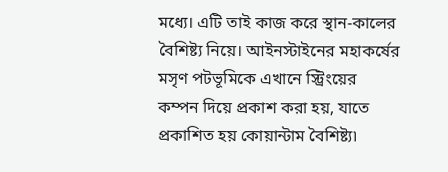মধ্যে। এটি তাই কাজ করে স্থান-কালের বৈশিষ্ট্য নিয়ে। আইনস্টাইনের মহাকর্ষের মসৃণ পটভূমিকে এখানে স্ট্রিংয়ের কম্পন দিয়ে প্রকাশ করা হয়, যাতে প্রকাশিত হয় কোয়ান্টাম বৈশিষ্ট্য৷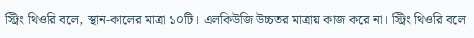স্ট্রিং থিওরি বলে, স্থান-কালের মাত্রা ১০টি। এলকিউজি উচ্চতর মাত্রায় কাজ করে না। স্ট্রিং থিওরি বলে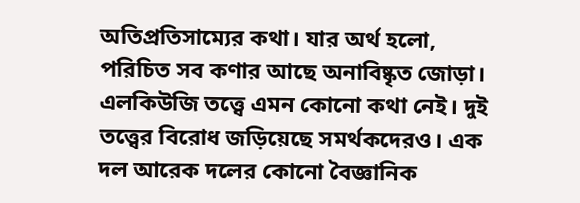অতিপ্রতিসাম্যের কথা। যার অর্থ হলো, পরিচিত সব কণার আছে অনাবিষ্কৃত জোড়া। এলকিউজি তত্ত্বে এমন কোনো কথা নেই। দুই তত্ত্বের বিরোধ জড়িয়েছে সমর্থকদেরও। এক দল আরেক দলের কোনো বৈজ্ঞানিক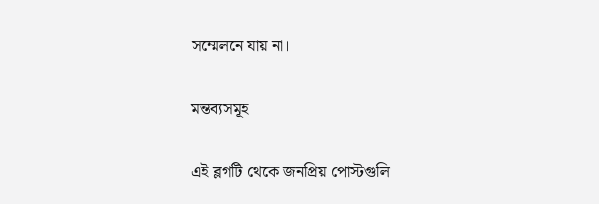সম্মেলনে যায় না।

মন্তব্যসমূহ

এই ব্লগটি থেকে জনপ্রিয় পোস্টগুলি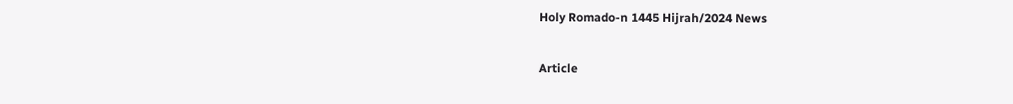Holy Romado-n 1445 Hijrah/2024 News

Article